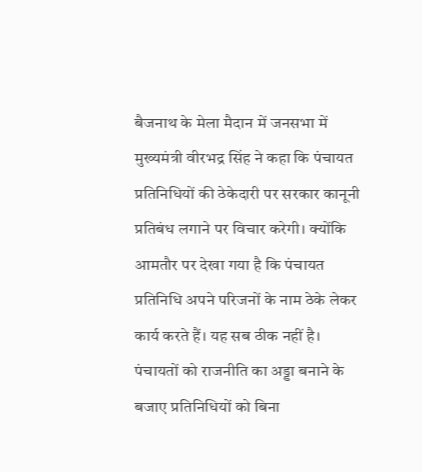बैजनाथ के मेला मैदान में जनसभा में मुख्यमंत्री वीरभद्र सिंह ने कहा कि पंचायत प्रतिनिधियों की ठेकेदारी पर सरकार कानूनी प्रतिबंध लगाने पर विचार करेगी। क्योंकि आमतौर पर देखा गया है कि पंचायत प्रतिनिधि अपने परिजनों के नाम ठेके लेकर कार्य करते हैं। यह सब ठीक नहीं है।
पंचायतों को राजनीति का अड्डा बनाने के बजाए प्रतिनिधियों को बिना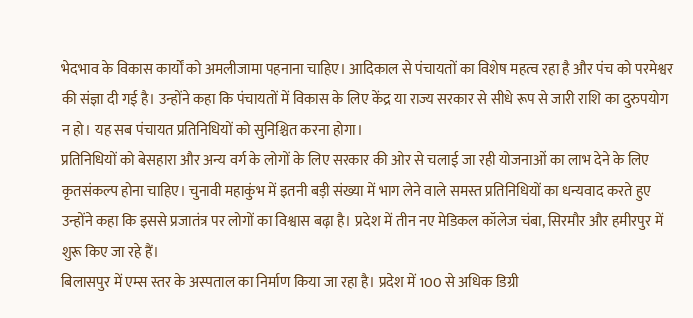भेदभाव के विकास कार्यों को अमलीजामा पहनाना चाहिए। आदिकाल से पंचायतों का विशेष महत्व रहा है और पंच को परमेश्वर की संज्ञा दी गई है। उन्होंने कहा कि पंचायतों में विकास के लिए केंद्र या राज्य सरकार से सीधे रूप से जारी राशि का दुरुपयोग न हो। यह सब पंचायत प्रतिनिधियों को सुनिश्चित करना होगा।
प्रतिनिधियों को बेसहारा और अन्य वर्ग के लोगों के लिए सरकार की ओर से चलाई जा रही योजनाओं का लाभ देने के लिए कृतसंकल्प होना चाहिए। चुनावी महाकुंभ में इतनी बड़ी संख्या में भाग लेने वाले समस्त प्रतिनिधियों का धन्यवाद करते हुए उन्होंने कहा कि इससे प्रजातंत्र पर लोगों का विश्वास बढ़ा है। प्रदेश में तीन नए मेडिकल कॉलेज चंबा, सिरमौर और हमीरपुर में शुरू किए जा रहे हैं।
बिलासपुर में एम्स स्तर के अस्पताल का निर्माण किया जा रहा है। प्रदेश में 100 से अधिक डिग्री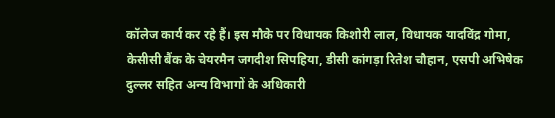कॉलेज कार्य कर रहे हैं। इस मौके पर विधायक किशोरी लाल, विधायक यादविंद्र गोमा, केसीसी बैंक के चेयरमैन जगदीश सिपहिया, डीसी कांगड़ा रितेश चौहान, एसपी अभिषेक दुल्लर सहित अन्य विभागों के अधिकारी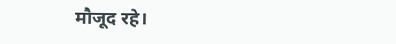मौजूद रहे।